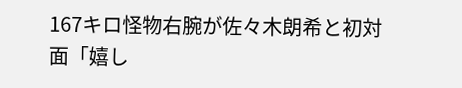167キロ怪物右腕が佐々木朗希と初対面「嬉し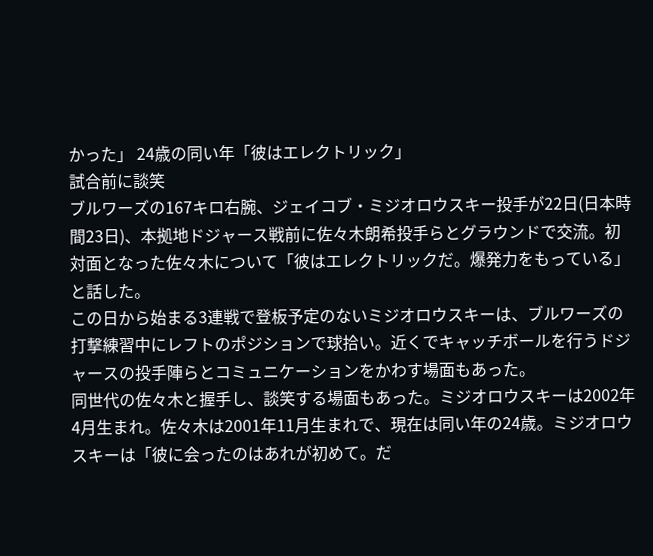かった」 24歳の同い年「彼はエレクトリック」
試合前に談笑
ブルワーズの167キロ右腕、ジェイコブ・ミジオロウスキー投手が22日(日本時間23日)、本拠地ドジャース戦前に佐々木朗希投手らとグラウンドで交流。初対面となった佐々木について「彼はエレクトリックだ。爆発力をもっている」と話した。
この日から始まる3連戦で登板予定のないミジオロウスキーは、ブルワーズの打撃練習中にレフトのポジションで球拾い。近くでキャッチボールを行うドジャースの投手陣らとコミュニケーションをかわす場面もあった。
同世代の佐々木と握手し、談笑する場面もあった。ミジオロウスキーは2002年4月生まれ。佐々木は2001年11月生まれで、現在は同い年の24歳。ミジオロウスキーは「彼に会ったのはあれが初めて。だ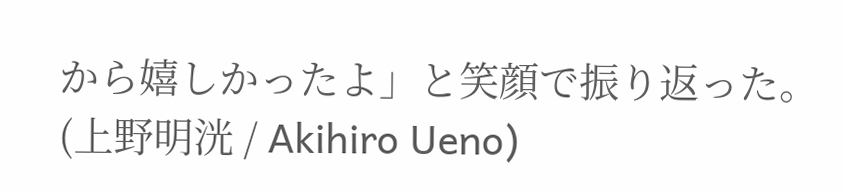から嬉しかったよ」と笑顔で振り返った。(上野明洸 / Akihiro Ueno)